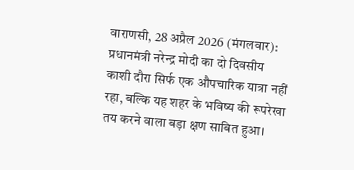वाराणसी, 28 अप्रैल 2026 (मंगलवार): प्रधानमंत्री नरेन्द्र मोदी का दो दिवसीय काशी दौरा सिर्फ एक औपचारिक यात्रा नहीं रहा, बल्कि यह शहर के भविष्य की रूपरेखा तय करने वाला बड़ा क्षण साबित हुआ।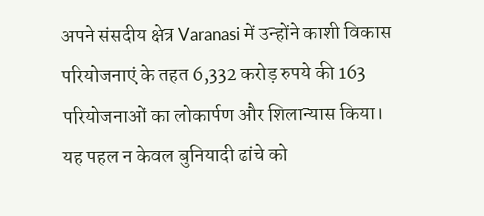अपने संसदीय क्षेत्र Varanasi में उन्होंने काशी विकास परियोजनाएं के तहत 6,332 करोड़ रुपये की 163 परियोजनाओं का लोकार्पण और शिलान्यास किया। यह पहल न केवल बुनियादी ढांचे को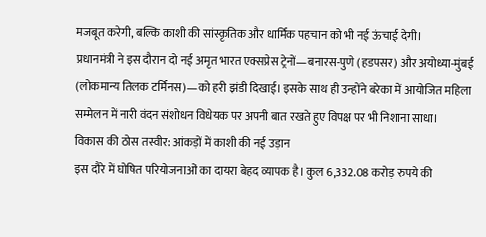मजबूत करेगी, बल्कि काशी की सांस्कृतिक और धार्मिक पहचान को भी नई ऊंचाई देगी।
प्रधानमंत्री ने इस दौरान दो नई अमृत भारत एक्सप्रेस ट्रेनों—बनारस-पुणे (हडपसर) और अयोध्या-मुंबई (लोकमान्य तिलक टर्मिनस)—को हरी झंडी दिखाई। इसके साथ ही उन्होंने बरेका में आयोजित महिला सम्मेलन में नारी वंदन संशोधन विधेयक पर अपनी बात रखते हुए विपक्ष पर भी निशाना साधा।
विकास की ठोस तस्वीर: आंकड़ों में काशी की नई उड़ान
इस दौरे में घोषित परियोजनाओं का दायरा बेहद व्यापक है। कुल 6,332.08 करोड़ रुपये की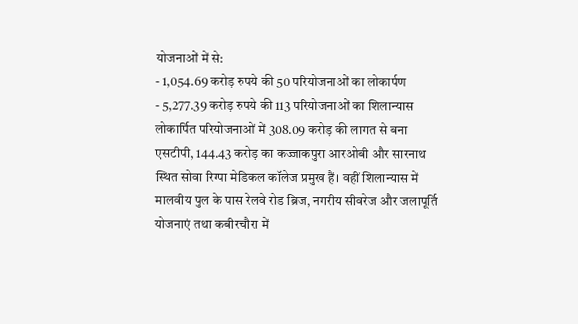योजनाओं में से:
- 1,054.69 करोड़ रुपये की 50 परियोजनाओं का लोकार्पण
- 5,277.39 करोड़ रुपये की 113 परियोजनाओं का शिलान्यास
लोकार्पित परियोजनाओं में 308.09 करोड़ की लागत से बना एसटीपी, 144.43 करोड़ का कज्जाकपुरा आरओबी और सारनाथ स्थित सोवा रिग्पा मेडिकल कॉलेज प्रमुख हैं। वहीं शिलान्यास में मालवीय पुल के पास रेलवे रोड ब्रिज, नगरीय सीवरेज और जलापूर्ति योजनाएं तथा कबीरचौरा में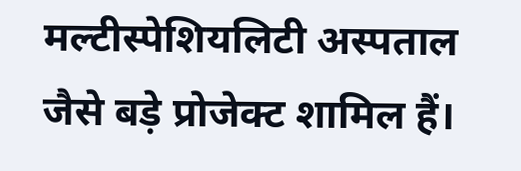मल्टीस्पेशियलिटी अस्पताल जैसे बड़े प्रोजेक्ट शामिल हैं।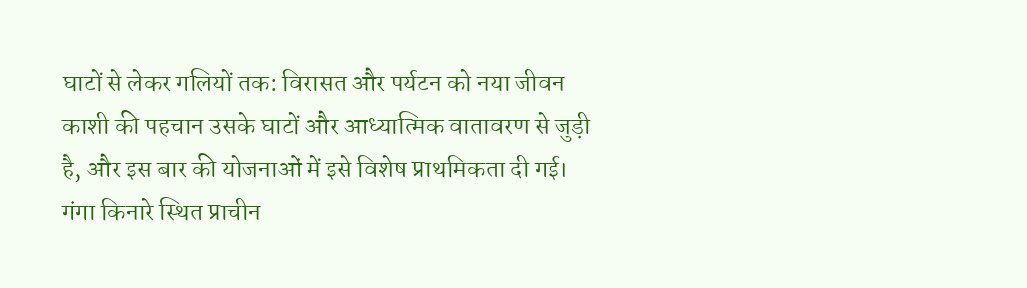घाटों से लेकर गलियों तक: विरासत और पर्यटन को नया जीवन
काशी की पहचान उसके घाटों और आध्यात्मिक वातावरण से जुड़ी है, और इस बार की योजनाओं में इसे विशेष प्राथमिकता दी गई। गंगा किनारे स्थित प्राचीन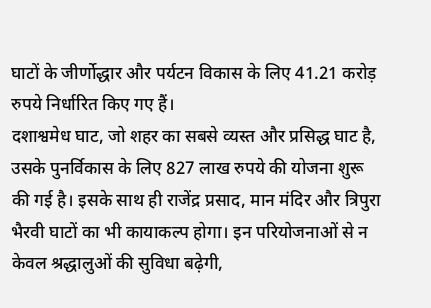घाटों के जीर्णोद्धार और पर्यटन विकास के लिए 41.21 करोड़ रुपये निर्धारित किए गए हैं।
दशाश्वमेध घाट, जो शहर का सबसे व्यस्त और प्रसिद्ध घाट है, उसके पुनर्विकास के लिए 827 लाख रुपये की योजना शुरू की गई है। इसके साथ ही राजेंद्र प्रसाद, मान मंदिर और त्रिपुरा भैरवी घाटों का भी कायाकल्प होगा। इन परियोजनाओं से न केवल श्रद्धालुओं की सुविधा बढ़ेगी,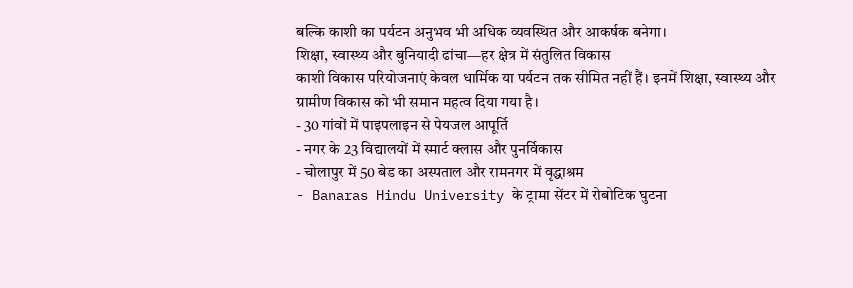बल्कि काशी का पर्यटन अनुभव भी अधिक व्यवस्थित और आकर्षक बनेगा।
शिक्षा, स्वास्थ्य और बुनियादी ढांचा—हर क्षेत्र में संतुलित विकास
काशी विकास परियोजनाएं केवल धार्मिक या पर्यटन तक सीमित नहीं हैं। इनमें शिक्षा, स्वास्थ्य और ग्रामीण विकास को भी समान महत्व दिया गया है।
- 30 गांवों में पाइपलाइन से पेयजल आपूर्ति
- नगर के 23 विद्यालयों में स्मार्ट क्लास और पुनर्विकास
- चोलापुर में 50 बेड का अस्पताल और रामनगर में वृद्धाश्रम
- Banaras Hindu University के ट्रामा सेंटर में रोबोटिक घुटना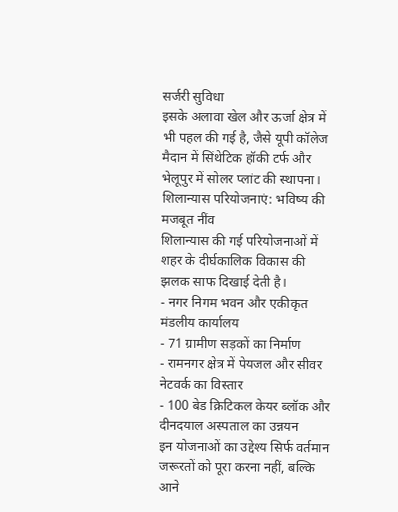सर्जरी सुविधा
इसके अलावा खेल और ऊर्जा क्षेत्र में भी पहल की गई है, जैसे यूपी कॉलेज मैदान में सिंथेटिक हॉकी टर्फ और भेलूपुर में सोलर प्लांट की स्थापना।
शिलान्यास परियोजनाएं: भविष्य की मजबूत नींव
शिलान्यास की गई परियोजनाओं में शहर के दीर्घकालिक विकास की झलक साफ दिखाई देती है।
- नगर निगम भवन और एकीकृत मंडलीय कार्यालय
- 71 ग्रामीण सड़कों का निर्माण
- रामनगर क्षेत्र में पेयजल और सीवर नेटवर्क का विस्तार
- 100 बेड क्रिटिकल केयर ब्लॉक और दीनदयाल अस्पताल का उन्नयन
इन योजनाओं का उद्देश्य सिर्फ वर्तमान जरूरतों को पूरा करना नहीं, बल्कि आने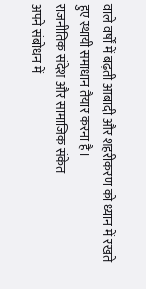वाले वर्षों में बढ़ती आबादी और शहरीकरण को ध्यान में रखते हुए स्थायी समाधान तैयार करना है।
राजनीतिक संदेश और सामाजिक संकेत
अपने संबोधन में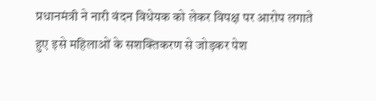प्रधानमंत्री ने नारी वंदन विधेयक को लेकर विपक्ष पर आरोप लगाते हुए इसे महिलाओं के सशक्तिकरण से जोड़कर पेश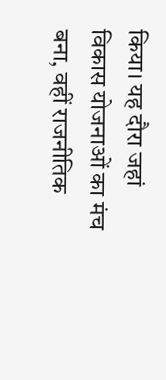किया। यह दौरा जहां विकास योजनाओं का मंच बना, वहीं राजनीतिक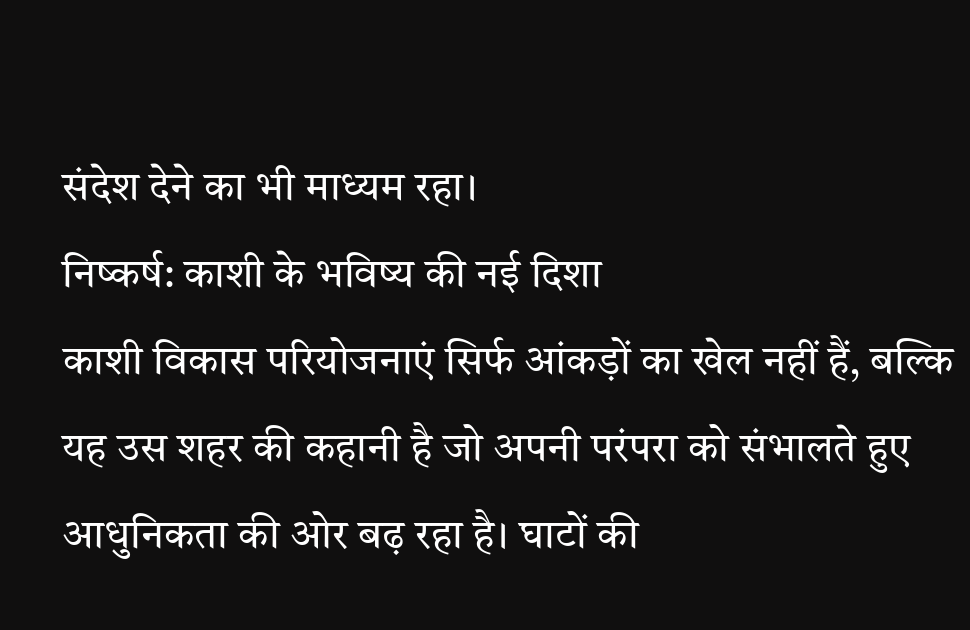संदेश देने का भी माध्यम रहा।
निष्कर्ष: काशी के भविष्य की नई दिशा
काशी विकास परियोजनाएं सिर्फ आंकड़ों का खेल नहीं हैं, बल्कि यह उस शहर की कहानी है जो अपनी परंपरा को संभालते हुए आधुनिकता की ओर बढ़ रहा है। घाटों की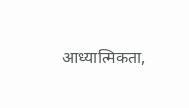आध्यात्मिकता,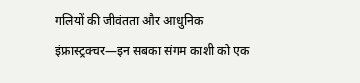गलियों की जीवंतता और आधुनिक इंफ्रास्ट्रक्चर—इन सबका संगम काशी को एक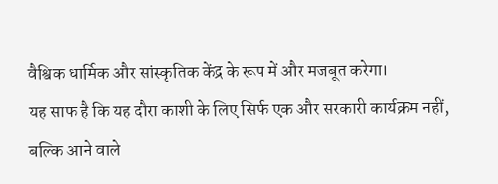वैश्विक धार्मिक और सांस्कृतिक केंद्र के रूप में और मजबूत करेगा।
यह साफ है कि यह दौरा काशी के लिए सिर्फ एक और सरकारी कार्यक्रम नहीं, बल्कि आने वाले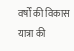वर्षों की विकास यात्रा की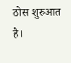ठोस शुरुआत है।